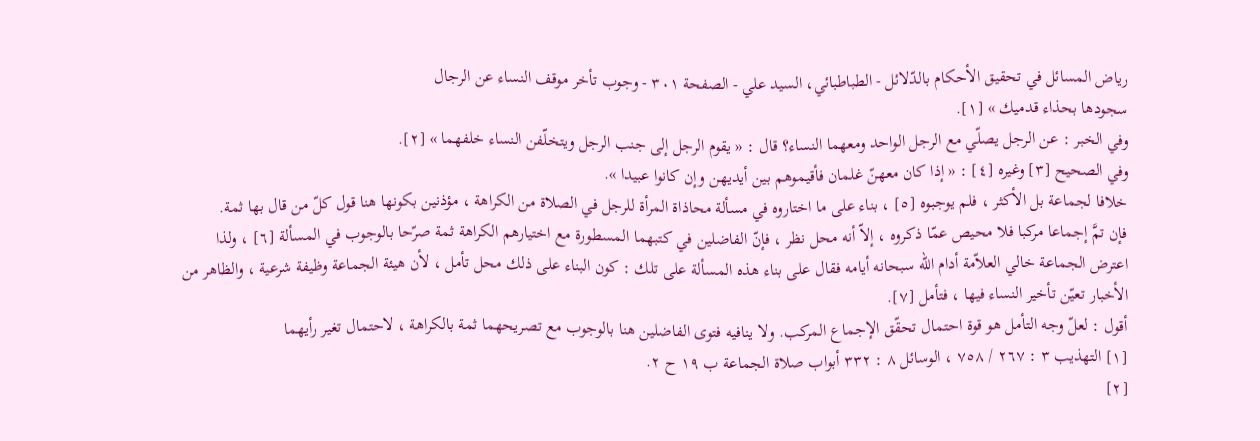رياض المسائل في تحقيق الأحكام بالدّلائل - الطباطبائي، السيد علي - الصفحة ٣٠١ - وجوب تأخر موقف النساء عن الرجال
سجودها بحذاء قدميك » [١].
وفي الخبر : عن الرجل يصلّي مع الرجل الواحد ومعهما النساء؟ قال : « يقوم الرجل إلى جنب الرجل ويتخلّفن النساء خلفهما » [٢].
وفي الصحيح [٣] وغيره [٤] : « إذا كان معهنّ غلمان فأقيموهم بين أيديهن وإن كانوا عبيدا ».
خلافا لجماعة بل الأكثر ، فلم يوجبوه [٥] ، بناء على ما اختاروه في مسألة محاذاة المرأة للرجل في الصلاة من الكراهة ، مؤذنين بكونها هنا قول كلّ من قال بها ثمة.
فإن تمَّ إجماعا مركبا فلا محيص عمّا ذكروه ، إلاّ أنه محل نظر ، فإنّ الفاضلين في كتبهما المسطورة مع اختيارهم الكراهة ثمة صرّحا بالوجوب في المسألة [٦] ، ولذا اعترض الجماعة خالي العلاّمة أدام الله سبحانه أيامه فقال على بناء هذه المسألة على تلك : كون البناء على ذلك محل تأمل ، لأن هيئة الجماعة وظيفة شرعية ، والظاهر من الأخبار تعيّن تأخير النساء فيها ، فتأمل [٧].
أقول : لعلّ وجه التأمل هو قوة احتمال تحقّق الإجماع المركب. ولا ينافيه فتوى الفاضلين هنا بالوجوب مع تصريحهما ثمة بالكراهة ، لاحتمال تغير رأيهما
[١] التهذيب ٣ : ٢٦٧ / ٧٥٨ ، الوسائل ٨ : ٣٣٢ أبواب صلاة الجماعة ب ١٩ ح ٢.
[٢]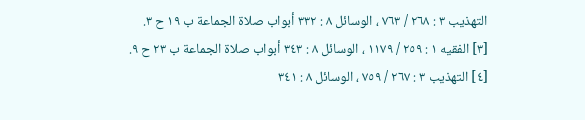التهذيب ٣ : ٢٦٨ / ٧٦٣ ، الوسائل ٨ : ٣٣٢ أبواب صلاة الجماعة ب ١٩ ح ٣.
[٣] الفقيه ١ : ٢٥٩ / ١١٧٩ ، الوسائل ٨ : ٣٤٣ أبواب صلاة الجماعة ب ٢٣ ح ٩.
[٤] التهذيب ٣ : ٢٦٧ / ٧٥٩ ، الوسائل ٨ : ٣٤١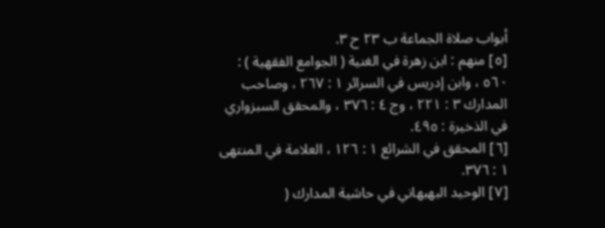أبواب صلاة الجماعة ب ٢٣ ح ٣.
[٥] منهم : ابن زهرة في الغنية ( الجوامع الفقهية ) : ٥٦٠ ، وابن إدريس في السرائر ١ : ٢٦٧ ، وصاحب المدارك ٣ : ٢٢١ ، وج ٤ : ٣٧٦ ، والمحقق السبزواري في الذخيرة : ٤٩٥.
[٦] المحقق في الشرائع ١ : ١٢٦ ، العلامة في المنتهى ١ : ٣٧٦.
[٧] الوحيد البهبهاني في حاشية المدارك (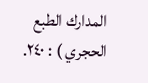المدارك الطبع الحجري ) : ٢٤٠.